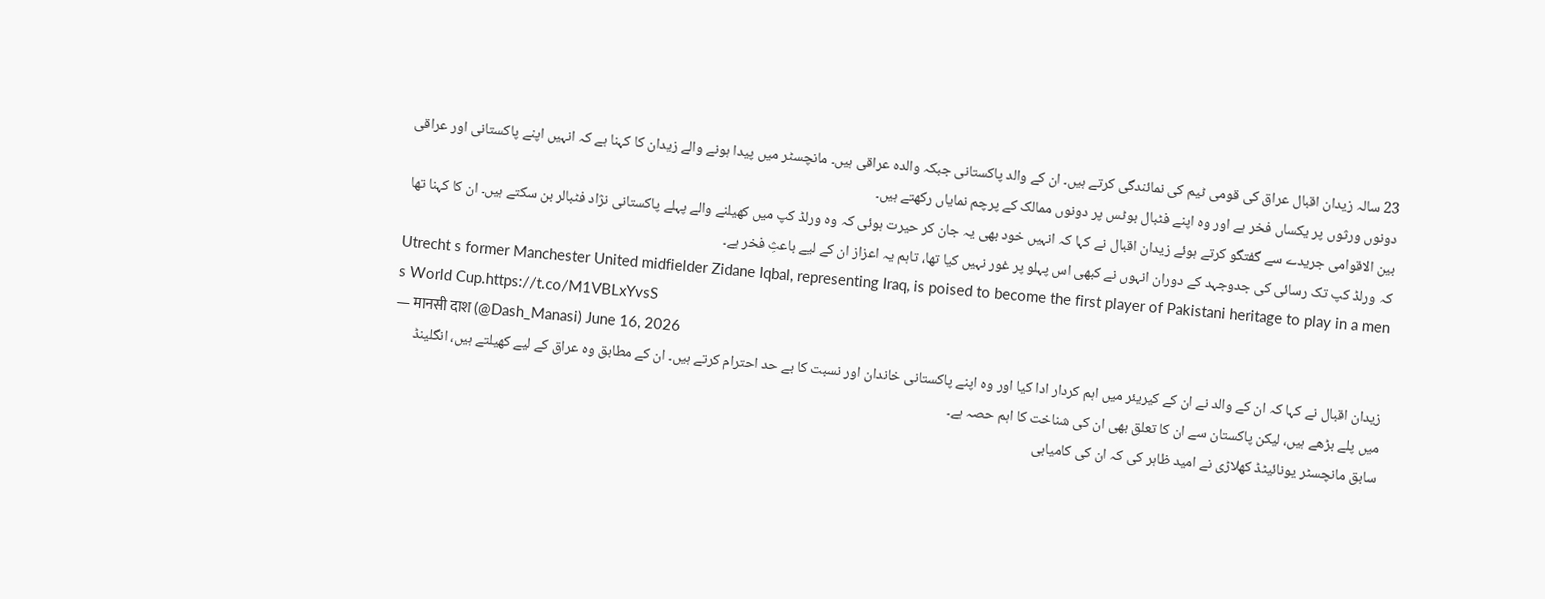23 سالہ زیدان اقبال عراق کی قومی ٹیم کی نمائندگی کرتے ہیں۔ ان کے والد پاکستانی جبکہ والدہ عراقی ہیں۔ مانچسٹر میں پیدا ہونے والے زیدان کا کہنا ہے کہ انہیں اپنے پاکستانی اور عراقی دونوں ورثوں پر یکساں فخر ہے اور وہ اپنے فٹبال بوٹس پر دونوں ممالک کے پرچم نمایاں رکھتے ہیں۔
بین الاقوامی جریدے سے گفتگو کرتے ہوئے زیدان اقبال نے کہا کہ انہیں خود بھی یہ جان کر حیرت ہوئی کہ وہ ورلڈ کپ میں کھیلنے والے پہلے پاکستانی نژاد فٹبالر بن سکتے ہیں۔ ان کا کہنا تھا کہ ورلڈ کپ تک رسائی کی جدوجہد کے دوران انہوں نے کبھی اس پہلو پر غور نہیں کیا تھا، تاہم یہ اعزاز ان کے لیے باعثِ فخر ہے۔
Utrecht s former Manchester United midfielder Zidane Iqbal, representing Iraq, is poised to become the first player of Pakistani heritage to play in a men s World Cup.https://t.co/M1VBLxYvsS
— मानसी दाश (@Dash_Manasi) June 16, 2026
زیدان اقبال نے کہا کہ ان کے والد نے ان کے کیریئر میں اہم کردار ادا کیا اور وہ اپنے پاکستانی خاندان اور نسبت کا بے حد احترام کرتے ہیں۔ ان کے مطابق وہ عراق کے لیے کھیلتے ہیں، انگلینڈ میں پلے بڑھے ہیں، لیکن پاکستان سے ان کا تعلق بھی ان کی شناخت کا اہم حصہ ہے۔
سابق مانچسٹر یونائیٹڈ کھلاڑی نے امید ظاہر کی کہ ان کی کامیابی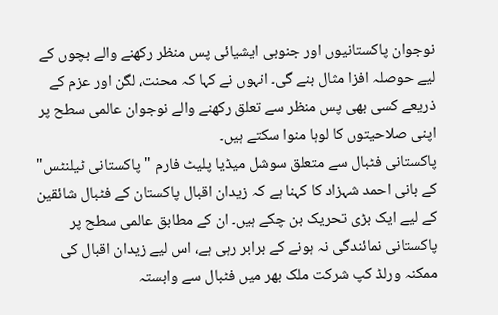نوجوان پاکستانیوں اور جنوبی ایشیائی پس منظر رکھنے والے بچوں کے لیے حوصلہ افزا مثال بنے گی۔ انہوں نے کہا کہ محنت، لگن اور عزم کے ذریعے کسی بھی پس منظر سے تعلق رکھنے والے نوجوان عالمی سطح پر اپنی صلاحیتوں کا لوہا منوا سکتے ہیں۔
پاکستانی فٹبال سے متعلق سوشل میڈیا پلیٹ فارم "پاکستانی ٹیلنٹس" کے بانی احمد شہزاد کا کہنا ہے کہ زیدان اقبال پاکستان کے فٹبال شائقین کے لیے ایک بڑی تحریک بن چکے ہیں۔ ان کے مطابق عالمی سطح پر پاکستانی نمائندگی نہ ہونے کے برابر رہی ہے، اس لیے زیدان اقبال کی ممکنہ ورلڈ کپ شرکت ملک بھر میں فٹبال سے وابستہ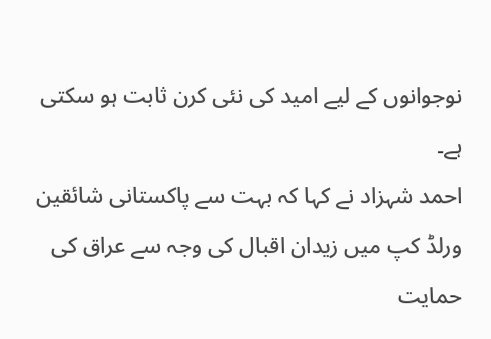نوجوانوں کے لیے امید کی نئی کرن ثابت ہو سکتی ہے۔
احمد شہزاد نے کہا کہ بہت سے پاکستانی شائقین ورلڈ کپ میں زیدان اقبال کی وجہ سے عراق کی حمایت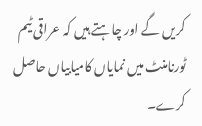کریں گے اور چاہتے ہیں کہ عراقی ٹیم ٹورنامنٹ میں نمایاں کامیابیاں حاصل کرے۔